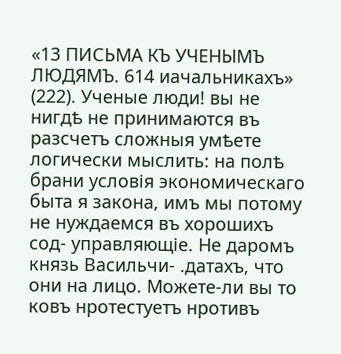«13 ПИСЬМА КЪ УЧЕНЫМЪ ЛЮДЯМЪ. 614 иачальникахъ» (222). Ученые люди! вы не нигдѣ не принимаются въ разсчетъ сложныя умѣете логически мыслить: на полѣ брани условія экономическаго быта я закона, имъ мы потому не нуждаемся въ хорошихъ сод- управляющіе. Не даромъ князь Васильчи- .датахъ, что они на лицо. Можете-ли вы то ковъ нротестуетъ нротивъ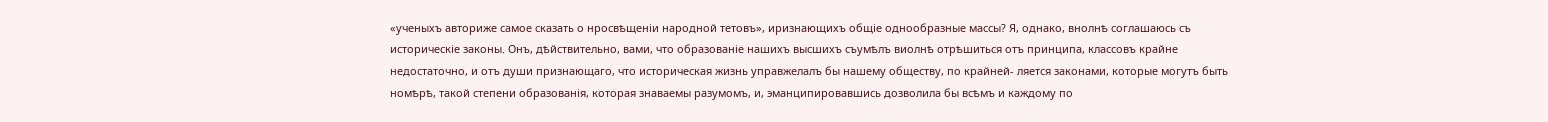«ученыхъ авториже самое сказать о нросвѣщеніи народной тетовъ», иризнающихъ общіе однообразные массы? Я, однако, внолнѣ соглашаюсь съ историческіе законы. Онъ, дѣйствительно, вами, что образованіе нашихъ высшихъ съумѣлъ виолнѣ отрѣшиться отъ принципа, классовъ крайне недостаточно, и отъ души признающаго, что историческая жизнь управжелалъ бы нашему обществу, по крайней- ляется законами, которые могутъ быть номѣрѣ, такой степени образованія, которая знаваемы разумомъ, и, эманципировавшись дозволила бы всѣмъ и каждому по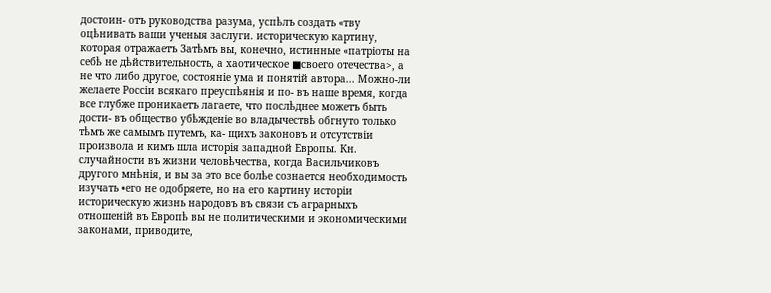достоин- отъ руководства разума, успѣлъ создать «тву оцѣнивать ваши ученыя заслуги. историческую картину, которая отражаетъ Затѣмъ вы, конечно, истинные «патріоты на себѣ не дѣйствительность, а хаотическое ■своего отечества>, а не что либо другое, состояніе ума и понятій автора... Можно-ли желаете Россіи всякаго преуспѣянія и по- въ наше время, когда все глубже проникаетъ лагаете, что послѣднее можетъ быть дости- въ общество убѣжденіе во владычествѣ обгнуто только тѣмъ же самымъ путемъ, ка- щихъ законовъ и отсутствіи произвола и кимъ шла исторія западной Европы. Кн. случайности въ жизни человѣчества, когда Васильчиковъ другого мнѣнія, и вы за это все болѣе сознается необходимость изучать •его не одобряете, но на его картину исторіи историческую жизнь народовъ въ связи съ аграрныхъ отношеній въ Европѣ вы не политическими и экономическими законами, приводите,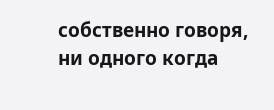собственно говоря, ни одного когда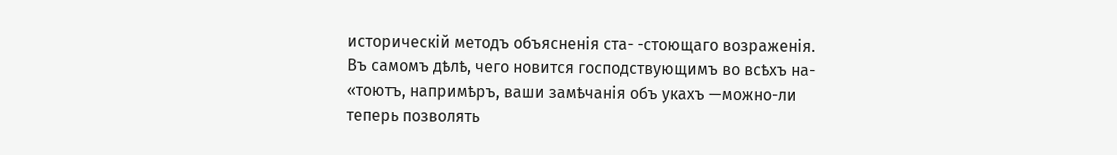историческій методъ объясненія ста- -стоющаго возраженія. Въ самомъ дѣлѣ, чего новится господствующимъ во всѣхъ на- «тоютъ, напримѣръ, ваши замѣчанія объ укахъ —можно-ли теперь позволять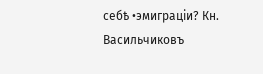себѣ •эмиграціи? Кн. Васильчиковъ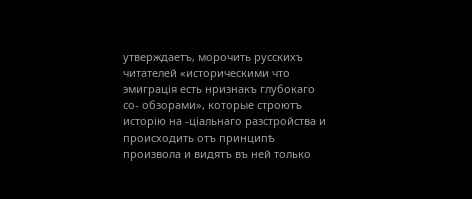утверждаетъ, морочить русскихъ читателей «историческими что эмиграція есть нризнакъ глубокаго со- обзорами», которые строютъ исторію на -ціальнаго разстройства и происходить отъ принципѣ произвола и видятъ въ ней только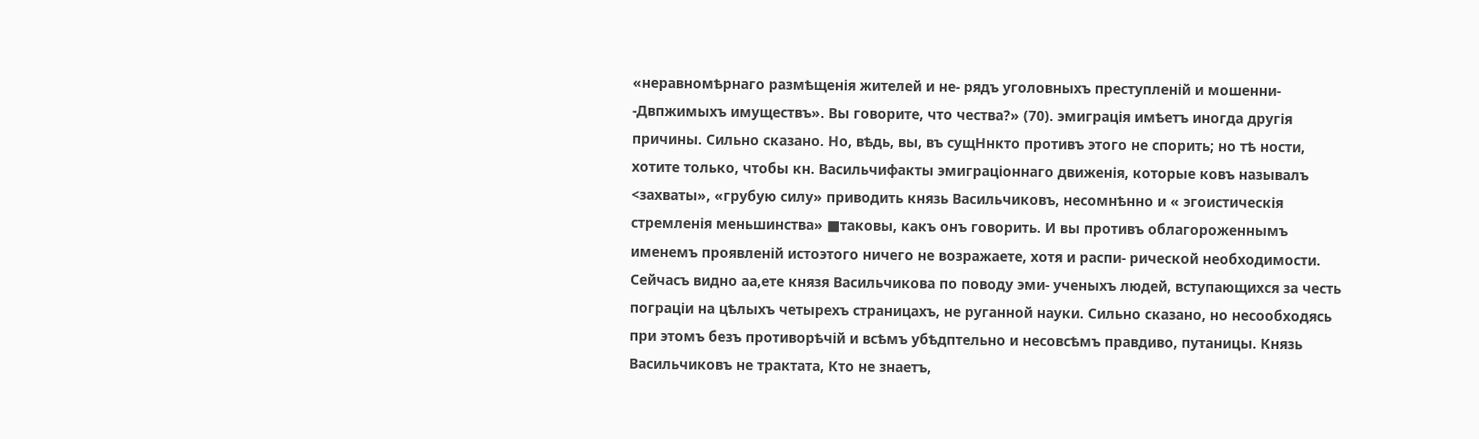«неравномѣрнаго размѣщенія жителей и не- рядъ уголовныхъ преступленій и мошенни- -Двпжимыхъ имуществъ». Вы говорите, что чества?» (70). эмиграція имѣетъ иногда другія причины. Сильно сказано. Но, вѣдь, вы, въ сущНнкто противъ этого не спорить; но тѣ ности, хотите только, чтобы кн. Васильчифакты эмиграціоннаго движенія, которые ковъ называлъ <захваты», «грубую силу» приводить князь Васильчиковъ, несомнѣнно и « эгоистическія стремленія меньшинства» ■таковы, какъ онъ говорить. И вы противъ облагороженнымъ именемъ проявленій истоэтого ничего не возражаете, хотя и распи- рической необходимости. Сейчасъ видно аа,ете князя Васильчикова по поводу эми- ученыхъ людей, вступающихся за честь пограціи на цѣлыхъ четырехъ страницахъ, не руганной науки. Сильно сказано, но несообходясь при этомъ безъ противорѣчій и всѣмъ убѣдптельно и несовсѣмъ правдиво, путаницы. Князь Васильчиковъ не трактата, Кто не знаетъ,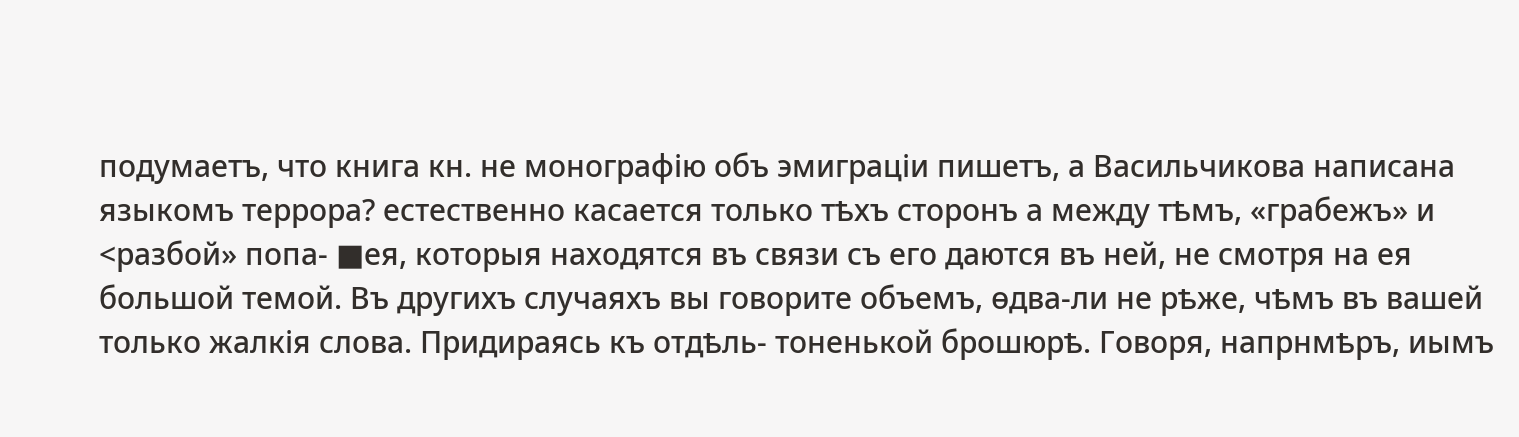подумаетъ, что книга кн. не монографію объ эмиграціи пишетъ, а Васильчикова написана языкомъ террора? естественно касается только тѣхъ сторонъ а между тѣмъ, «грабежъ» и <разбой» попа- ■ея, которыя находятся въ связи съ его даются въ ней, не смотря на ея большой темой. Въ другихъ случаяхъ вы говорите объемъ, ѳдва-ли не рѣже, чѣмъ въ вашей только жалкія слова. Придираясь къ отдѣль- тоненькой брошюрѣ. Говоря, напрнмѣръ, иымъ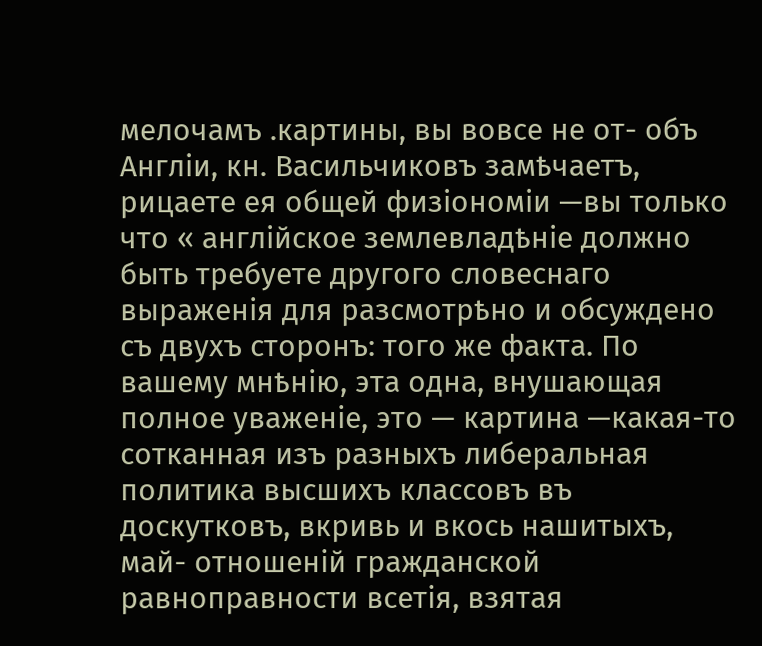мелочамъ .картины, вы вовсе не от- объ Англіи, кн. Васильчиковъ замѣчаетъ, рицаете ея общей физіономіи —вы только что « англійское землевладѣніе должно быть требуете другого словеснаго выраженія для разсмотрѣно и обсуждено съ двухъ сторонъ: того же факта. По вашему мнѣнію, эта одна, внушающая полное уваженіе, это — картина —какая-то сотканная изъ разныхъ либеральная политика высшихъ классовъ въ доскутковъ, вкривь и вкось нашитыхъ, май- отношеній гражданской равноправности всетія, взятая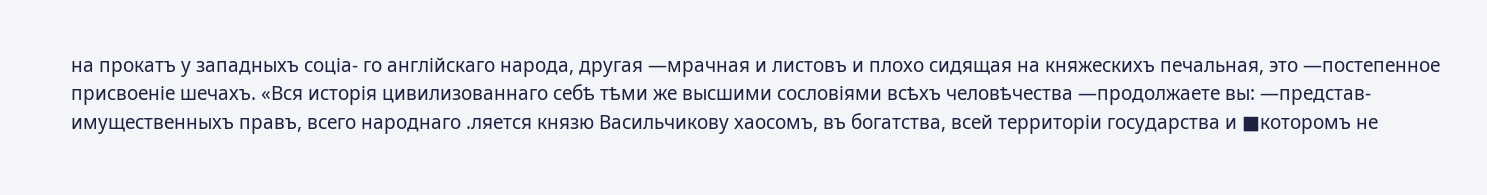на прокатъ у западныхъ соціа- го англійскаго народа, другая —мрачная и листовъ и плохо сидящая на княжескихъ печальная, это —постепенное присвоеніе шечахъ. «Вся исторія цивилизованнаго себѣ тѣми же высшими сословіями всѣхъ человѣчества —продолжаете вы: —представ- имущественныхъ правъ, всего народнаго .ляется князю Васильчикову хаосомъ, въ богатства, всей территоріи государства и ■которомъ не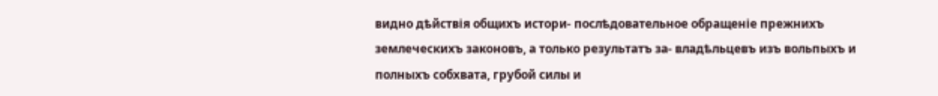видно дѣйствія общихъ истори- послѣдовательное обращеніе прежнихъ землеческихъ законовъ, а только результатъ за- владѣльцевъ изъ вольпыхъ и полныхъ собхвата, грубой силы и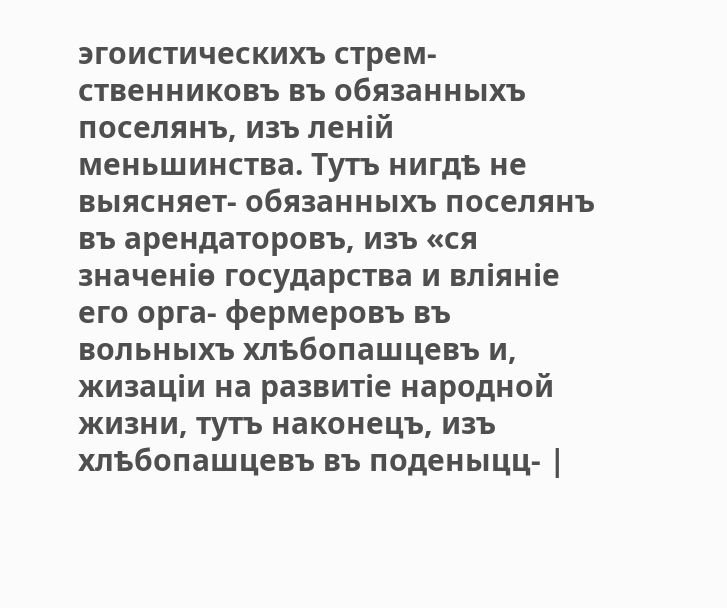эгоистическихъ стрем- ственниковъ въ обязанныхъ поселянъ, изъ леній меньшинства. Тутъ нигдѣ не выясняет- обязанныхъ поселянъ въ арендаторовъ, изъ «ся значеніѳ государства и вліяніе его орга- фермеровъ въ вольныхъ хлѣбопашцевъ и, жизаціи на развитіе народной жизни, тутъ наконецъ, изъ хлѣбопашцевъ въ поденыцц- |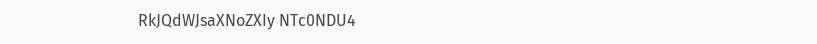RkJQdWJsaXNoZXIy NTc0NDU4